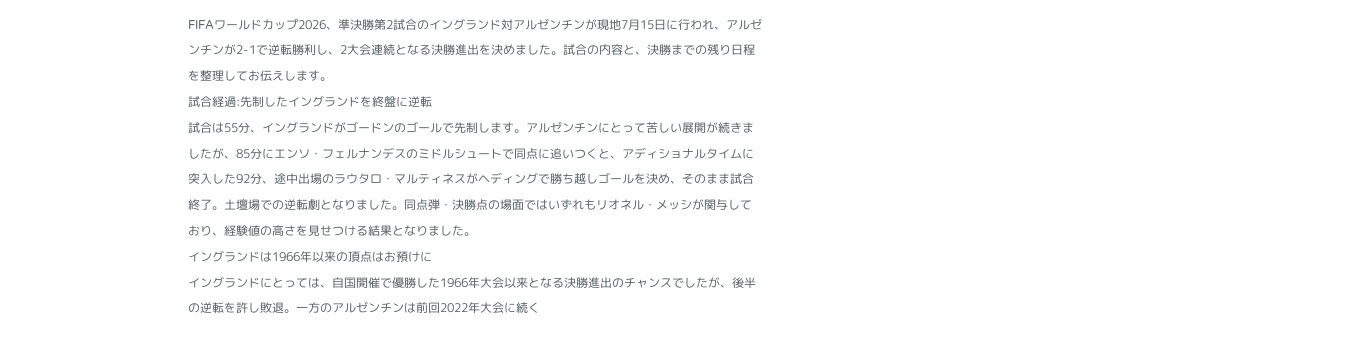FIFAワールドカップ2026、準決勝第2試合のイングランド対アルゼンチンが現地7月15日に行われ、アルゼンチンが2-1で逆転勝利し、2大会連続となる決勝進出を決めました。試合の内容と、決勝までの残り日程を整理してお伝えします。
試合経過:先制したイングランドを終盤に逆転
試合は55分、イングランドがゴードンのゴールで先制します。アルゼンチンにとって苦しい展開が続きましたが、85分にエンソ・フェルナンデスのミドルシュートで同点に追いつくと、アディショナルタイムに突入した92分、途中出場のラウタロ・マルティネスがヘディングで勝ち越しゴールを決め、そのまま試合終了。土壇場での逆転劇となりました。同点弾・決勝点の場面ではいずれもリオネル・メッシが関与しており、経験値の高さを見せつける結果となりました。
イングランドは1966年以来の頂点はお預けに
イングランドにとっては、自国開催で優勝した1966年大会以来となる決勝進出のチャンスでしたが、後半の逆転を許し敗退。一方のアルゼンチンは前回2022年大会に続く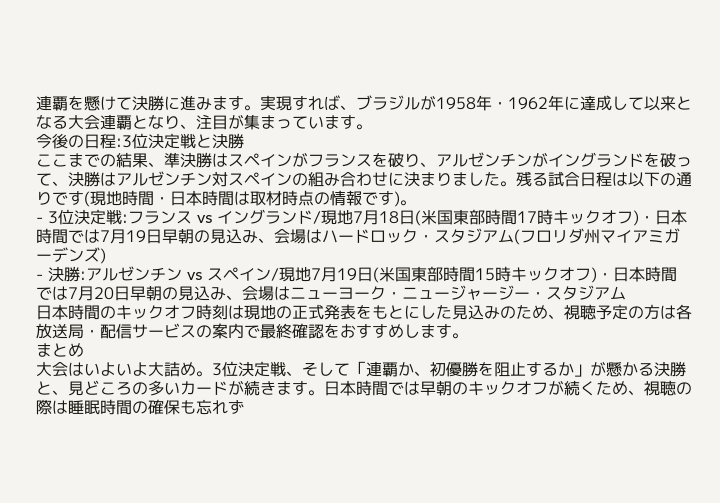連覇を懸けて決勝に進みます。実現すれば、ブラジルが1958年・1962年に達成して以来となる大会連覇となり、注目が集まっています。
今後の日程:3位決定戦と決勝
ここまでの結果、準決勝はスペインがフランスを破り、アルゼンチンがイングランドを破って、決勝はアルゼンチン対スペインの組み合わせに決まりました。残る試合日程は以下の通りです(現地時間・日本時間は取材時点の情報です)。
- 3位決定戦:フランス vs イングランド/現地7月18日(米国東部時間17時キックオフ)・日本時間では7月19日早朝の見込み、会場はハードロック・スタジアム(フロリダ州マイアミガーデンズ)
- 決勝:アルゼンチン vs スペイン/現地7月19日(米国東部時間15時キックオフ)・日本時間では7月20日早朝の見込み、会場はニューヨーク・ニュージャージー・スタジアム
日本時間のキックオフ時刻は現地の正式発表をもとにした見込みのため、視聴予定の方は各放送局・配信サービスの案内で最終確認をおすすめします。
まとめ
大会はいよいよ大詰め。3位決定戦、そして「連覇か、初優勝を阻止するか」が懸かる決勝と、見どころの多いカードが続きます。日本時間では早朝のキックオフが続くため、視聴の際は睡眠時間の確保も忘れず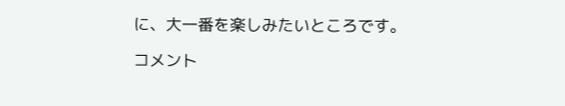に、大一番を楽しみたいところです。

コメント